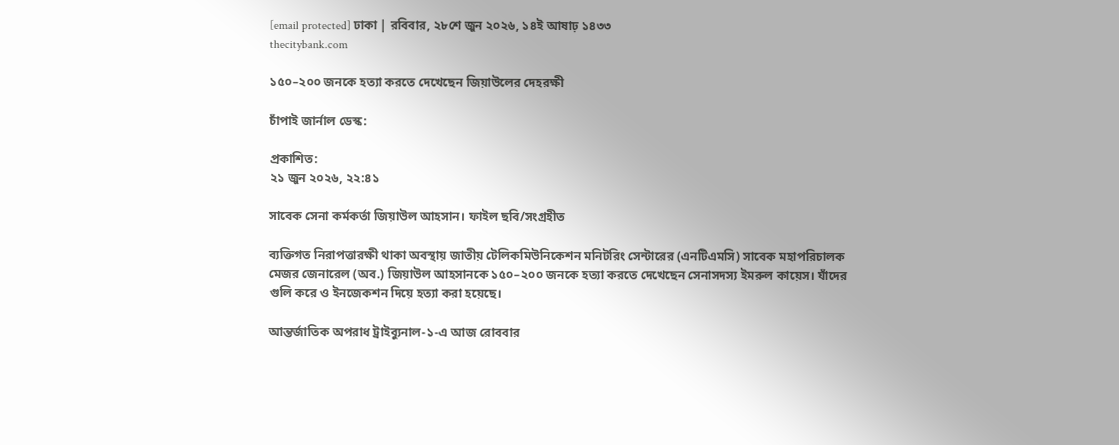[email protected] ঢাকা | রবিবার, ২৮শে জুন ২০২৬, ১৪ই আষাঢ় ১৪৩৩
thecitybank.com

১৫০–২০০ জনকে হত্যা করতে দেখেছেন জিয়াউলের দেহরক্ষী

চাঁপাই জার্নাল ডেস্ক:

প্রকাশিত:
২১ জুন ২০২৬, ২২:৪১

সাবেক সেনা কর্মকর্তা জিয়াউল আহসান। ফাইল ছবি/সংগ্রহীত

ব্যক্তিগত নিরাপত্তারক্ষী থাকা অবস্থায় জাতীয় টেলিকমিউনিকেশন মনিটরিং সেন্টারের (এনটিএমসি) সাবেক মহাপরিচালক মেজর জেনারেল (অব.) জিয়াউল আহসানকে ১৫০–২০০ জনকে হত্যা করতে দেখেছেন সেনাসদস্য ইমরুল কায়েস। যাঁদের গুলি করে ও ইনজেকশন দিয়ে হত্যা করা হয়েছে।

আন্তর্জাতিক অপরাধ ট্রাইব্যুনাল-১-এ আজ রোববার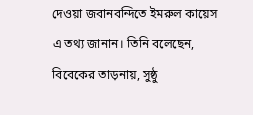দেওয়া জবানবন্দিতে ইমরুল কায়েস এ তথ্য জানান। তিনি বলেছেন, বিবেকের তাড়নায়, সুষ্ঠু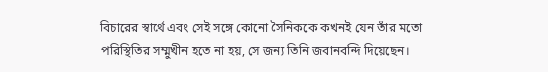বিচারের স্বার্থে এবং সেই সঙ্গে কোনো সৈনিককে কখনই যেন তাঁর মতো পরিস্থিতির সম্মুখীন হতে না হয়, সে জন্য তিনি জবানবন্দি দিয়েছেন।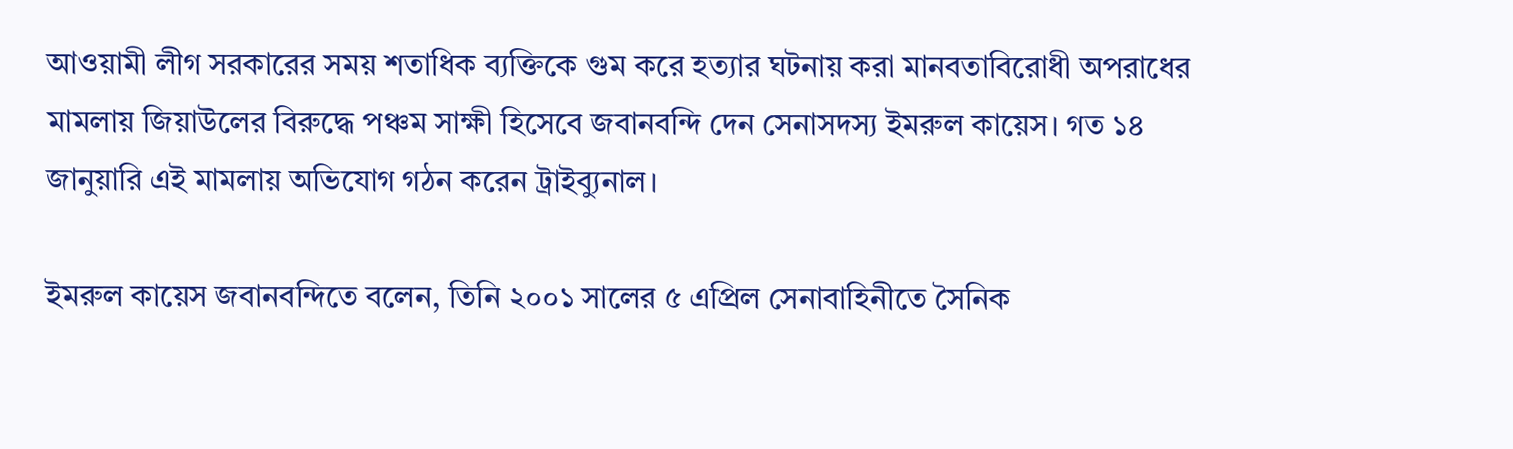আওয়ামী লীগ সরকারের সময় শতাধিক ব্যক্তিকে গুম করে হত্যার ঘটনায় করা মানবতাবিরোধী অপরাধের মামলায় জিয়াউলের বিরুদ্ধে পঞ্চম সাক্ষী হিসেবে জবানবন্দি দেন সেনাসদস্য ইমরুল কায়েস। গত ১৪ জানুয়ারি এই মামলায় অভিযোগ গঠন করেন ট্রাইব্যুনাল।

ইমরুল কায়েস জবানবন্দিতে বলেন, তিনি ২০০১ সালের ৫ এপ্রিল সেনাবাহিনীতে সৈনিক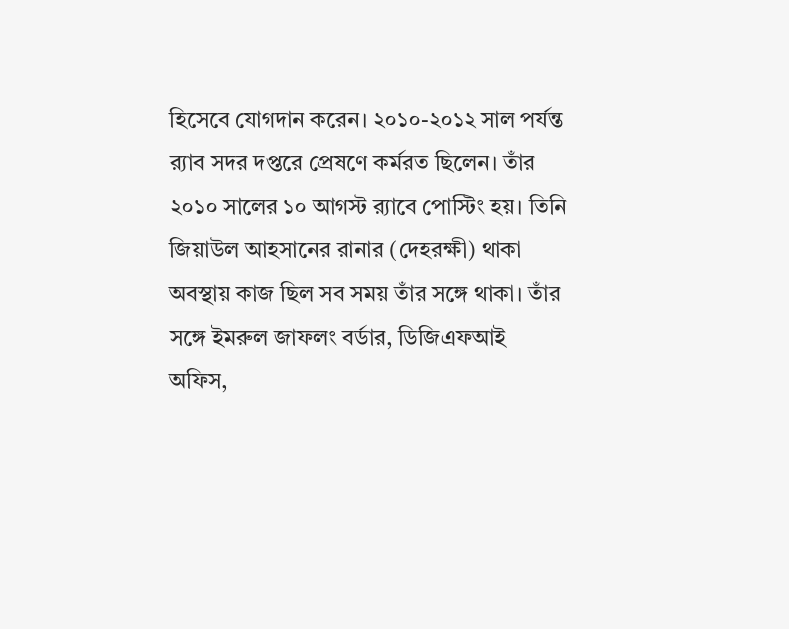হিসেবে যোগদান করেন। ২০১০-২০১২ সাল পর্যন্ত র‍্যাব সদর দপ্তরে প্রেষণে কর্মরত ছিলেন। তাঁর ২০১০ সালের ১০ আগস্ট র‍্যাবে পোস্টিং হয়। তিনি জিয়াউল আহসানের রানার (দেহরক্ষী) থাকা অবস্থায় কাজ ছিল সব সময় তাঁর সঙ্গে থাকা। তাঁর সঙ্গে ইমরুল জাফলং বর্ডার, ডিজিএফআই অফিস,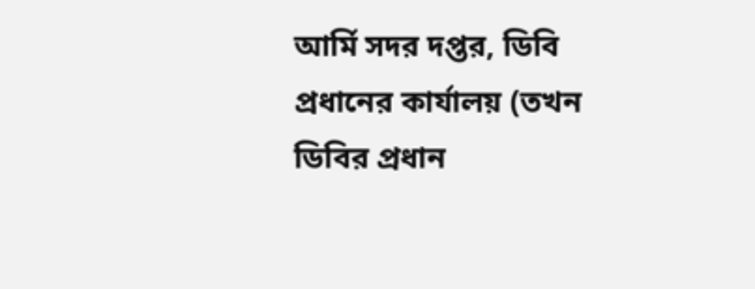আর্মি সদর দপ্তর, ডিবি প্রধানের কার্যালয় (তখন ডিবির প্রধান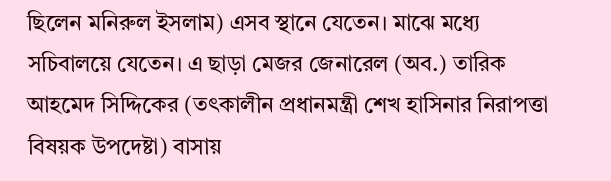ছিলেন মনিরুল ইসলাম) এসব স্থানে যেতেন। মাঝে মধ্যে সচিবালয়ে যেতেন। এ ছাড়া মেজর জেনারেল (অব.) তারিক আহমেদ সিদ্দিকের (তৎকালীন প্রধানমন্ত্রী শেখ হাসিনার নিরাপত্তা বিষয়ক উপদেষ্টা) বাসায়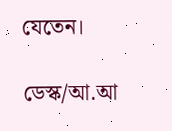যেতেন।

ডেস্ক/আ.আ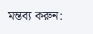মন্তব্য করুন: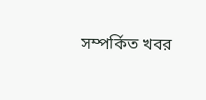সম্পর্কিত খবর